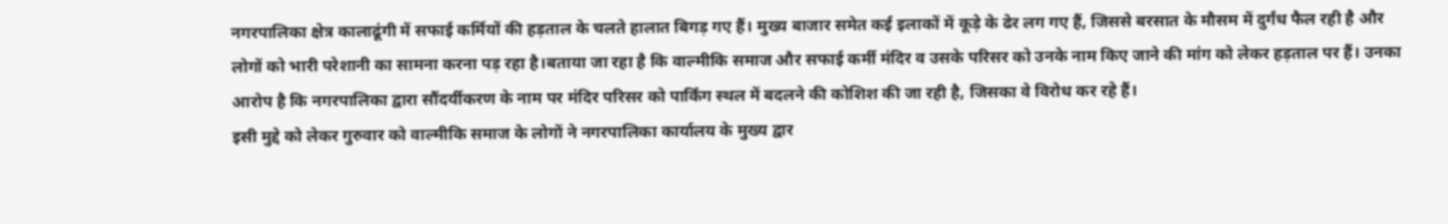नगरपालिका क्षेत्र कालाढूंगी में सफाई कर्मियों की हड़ताल के चलते हालात बिगड़ गए हैं। मुख्य बाजार समेत कई इलाकों में कूड़े के ढेर लग गए हैं, जिससे बरसात के मौसम में दुर्गंध फैल रही है और लोगों को भारी परेशानी का सामना करना पड़ रहा है।बताया जा रहा है कि वाल्मीकि समाज और सफाई कर्मी मंदिर व उसके परिसर को उनके नाम किए जाने की मांग को लेकर हड़ताल पर हैं। उनका आरोप है कि नगरपालिका द्वारा सौंदर्यीकरण के नाम पर मंदिर परिसर को पार्किंग स्थल में बदलने की कोशिश की जा रही है, जिसका वे विरोध कर रहे हैं।
इसी मुद्दे को लेकर गुरुवार को वाल्मीकि समाज के लोगों ने नगरपालिका कार्यालय के मुख्य द्वार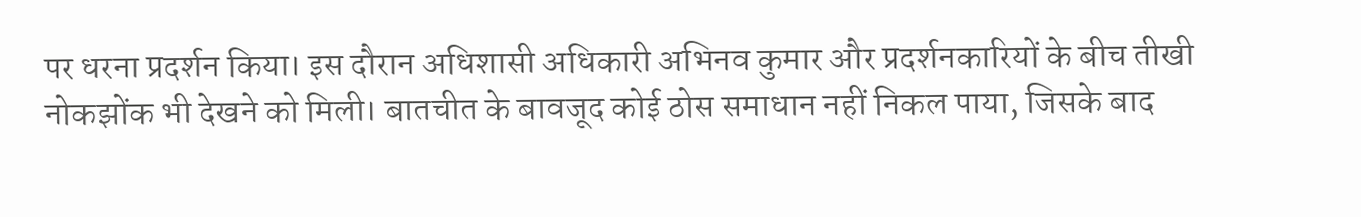पर धरना प्रदर्शन किया। इस दौरान अधिशासी अधिकारी अभिनव कुमार और प्रदर्शनकारियों के बीच तीखी नोकझोंक भी देखने को मिली। बातचीत के बावजूद कोई ठोस समाधान नहीं निकल पाया, जिसके बाद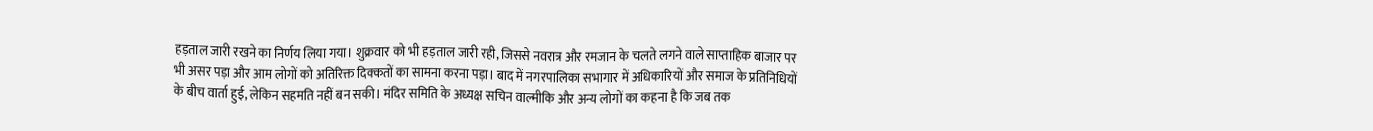हड़ताल जारी रखने का निर्णय लिया गया। शुक्रवार को भी हड़ताल जारी रही, जिससे नवरात्र और रमजान के चलते लगने वाले साप्ताहिक बाजार पर भी असर पड़ा और आम लोगों को अतिरिक्त दिक्कतों का सामना करना पड़ा। बाद में नगरपालिका सभागार में अधिकारियों और समाज के प्रतिनिधियों के बीच वार्ता हुई, लेकिन सहमति नहीं बन सकी। मंदिर समिति के अध्यक्ष सचिन वाल्मीकि और अन्य लोगों का कहना है कि जब तक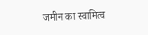जमीन का स्वामित्व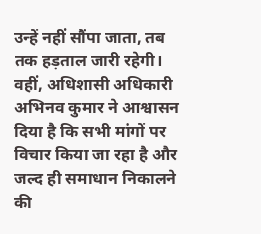उन्हें नहीं सौंपा जाता, तब तक हड़ताल जारी रहेगी। वहीं, अधिशासी अधिकारी अभिनव कुमार ने आश्वासन दिया है कि सभी मांगों पर विचार किया जा रहा है और जल्द ही समाधान निकालने की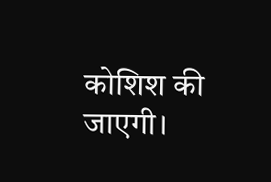कोशिश की जाएगी।